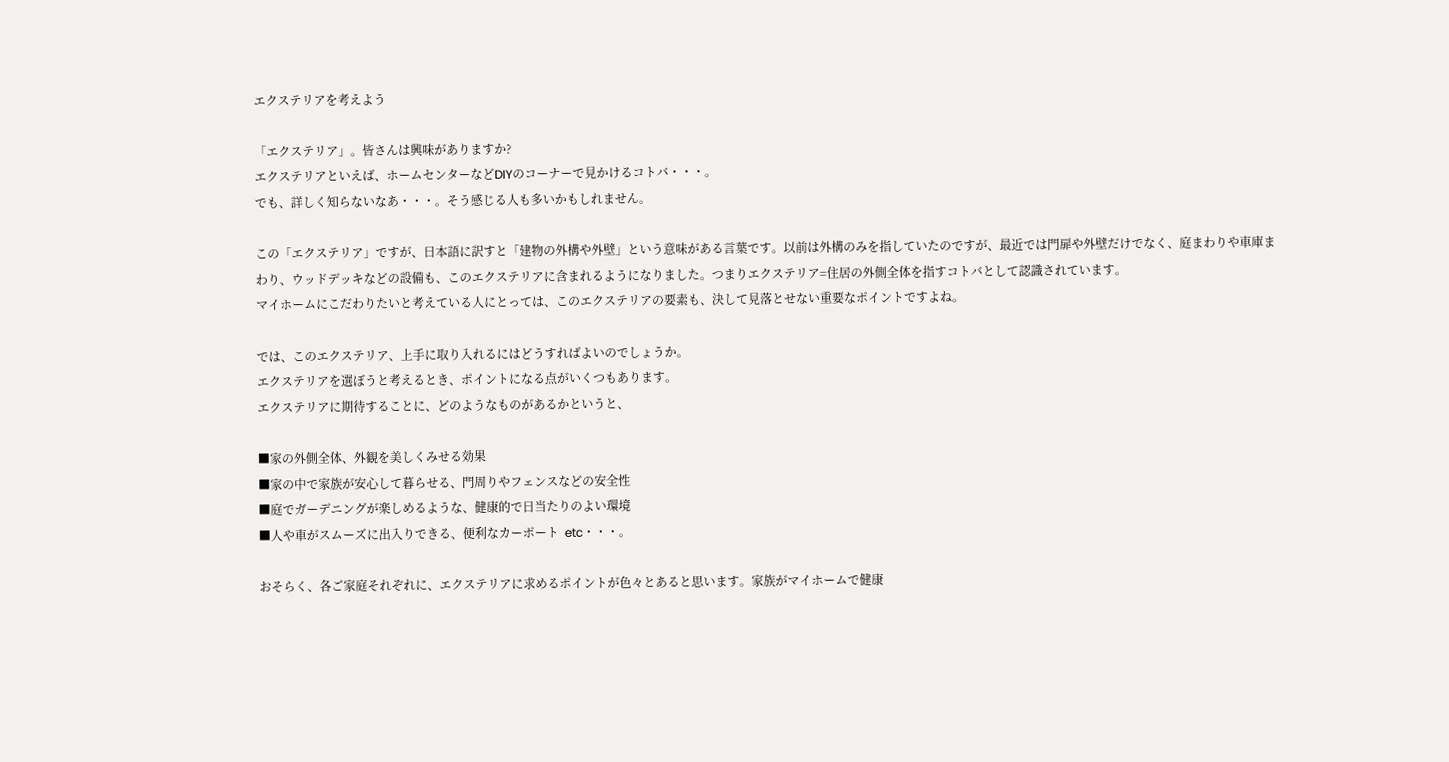エクステリアを考えよう

「エクステリア」。皆さんは興味がありますか?
エクステリアといえば、ホームセンターなどDIYのコーナーで見かけるコトバ・・・。
でも、詳しく知らないなあ・・・。そう感じる人も多いかもしれません。

この「エクステリア」ですが、日本語に訳すと「建物の外構や外壁」という意味がある言葉です。以前は外構のみを指していたのですが、最近では門扉や外壁だけでなく、庭まわりや車庫まわり、ウッドデッキなどの設備も、このエクステリアに含まれるようになりました。つまりエクステリア=住居の外側全体を指すコトバとして認識されています。
マイホームにこだわりたいと考えている人にとっては、このエクステリアの要素も、決して見落とせない重要なポイントですよね。

では、このエクステリア、上手に取り入れるにはどうすればよいのでしょうか。
エクステリアを選ぼうと考えるとき、ポイントになる点がいくつもあります。
エクステリアに期待することに、どのようなものがあるかというと、

■家の外側全体、外観を美しくみせる効果
■家の中で家族が安心して暮らせる、門周りやフェンスなどの安全性
■庭でガーデニングが楽しめるような、健康的で日当たりのよい環境
■人や車がスムーズに出入りできる、便利なカーポート  etc・・・。

おそらく、各ご家庭それぞれに、エクステリアに求めるポイントが色々とあると思います。家族がマイホームで健康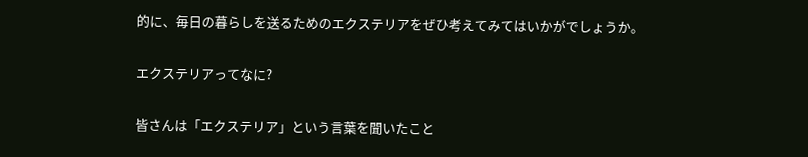的に、毎日の暮らしを送るためのエクステリアをぜひ考えてみてはいかがでしょうか。

エクステリアってなに?

皆さんは「エクステリア」という言葉を聞いたこと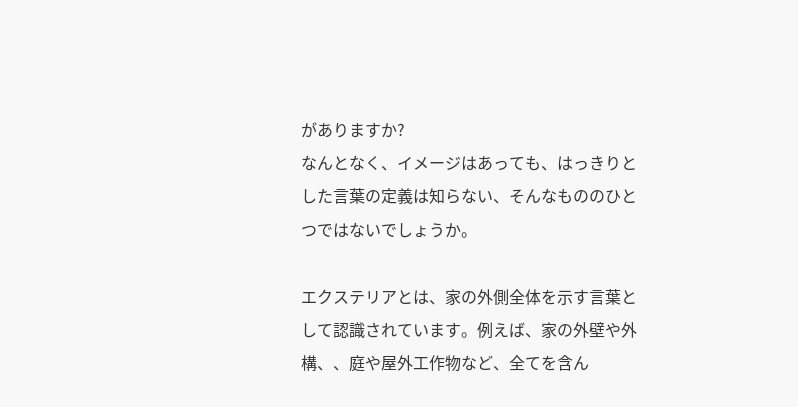がありますか?
なんとなく、イメージはあっても、はっきりとした言葉の定義は知らない、そんなもののひとつではないでしょうか。

エクステリアとは、家の外側全体を示す言葉として認識されています。例えば、家の外壁や外構、、庭や屋外工作物など、全てを含ん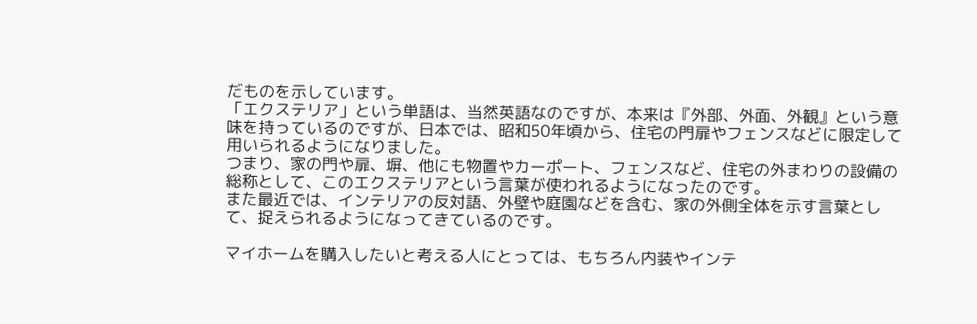だものを示しています。
「エクステリア」という単語は、当然英語なのですが、本来は『外部、外面、外観』という意味を持っているのですが、日本では、昭和50年頃から、住宅の門扉やフェンスなどに限定して用いられるようになりました。
つまり、家の門や扉、塀、他にも物置やカーポート、フェンスなど、住宅の外まわりの設備の総称として、このエクステリアという言葉が使われるようになったのです。
また最近では、インテリアの反対語、外壁や庭園などを含む、家の外側全体を示す言葉として、捉えられるようになってきているのです。

マイホームを購入したいと考える人にとっては、もちろん内装やインテ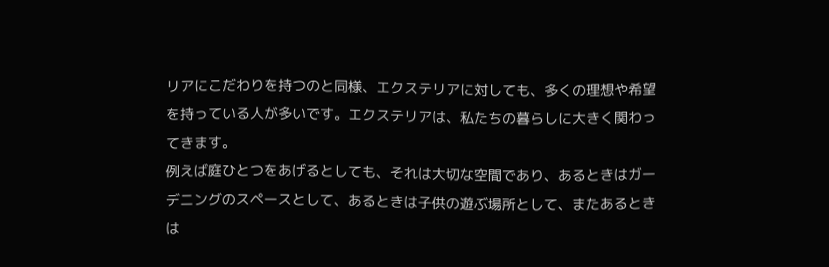リアにこだわりを持つのと同様、エクステリアに対しても、多くの理想や希望を持っている人が多いです。エクステリアは、私たちの暮らしに大きく関わってきます。
例えば庭ひとつをあげるとしても、それは大切な空間であり、あるときはガーデニングのスペースとして、あるときは子供の遊ぶ場所として、またあるときは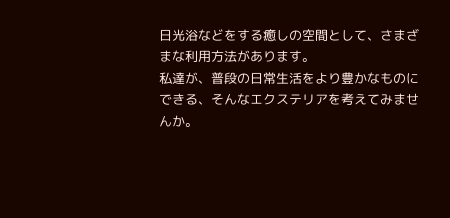日光浴などをする癒しの空間として、さまざまな利用方法があります。
私達が、普段の日常生活をより豊かなものにできる、そんなエクステリアを考えてみませんか。